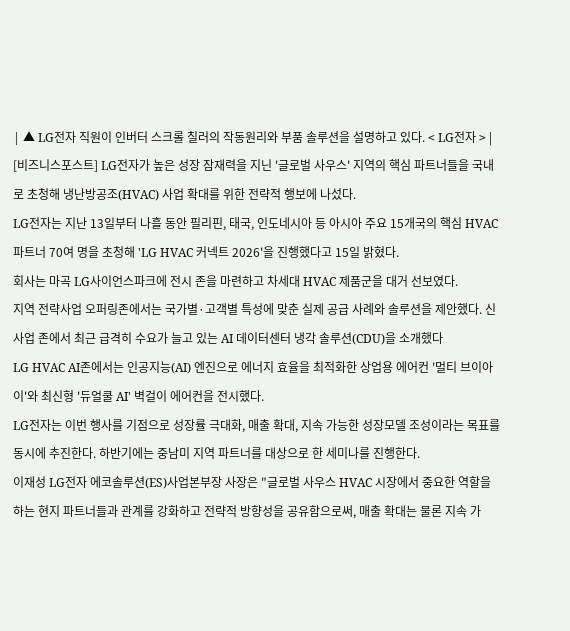| ▲ LG전자 직원이 인버터 스크롤 칠러의 작동원리와 부품 솔루션을 설명하고 있다. < LG전자 > |
[비즈니스포스트] LG전자가 높은 성장 잠재력을 지닌 '글로벌 사우스' 지역의 핵심 파트너들을 국내로 초청해 냉난방공조(HVAC) 사업 확대를 위한 전략적 행보에 나섰다.
LG전자는 지난 13일부터 나흘 동안 필리핀, 태국, 인도네시아 등 아시아 주요 15개국의 핵심 HVAC 파트너 70여 명을 초청해 'LG HVAC 커넥트 2026'을 진행했다고 15일 밝혔다.
회사는 마곡 LG사이언스파크에 전시 존을 마련하고 차세대 HVAC 제품군을 대거 선보였다.
지역 전략사업 오퍼링존에서는 국가별·고객별 특성에 맞춘 실제 공급 사례와 솔루션을 제안했다. 신사업 존에서 최근 급격히 수요가 늘고 있는 AI 데이터센터 냉각 솔루션(CDU)을 소개했다
LG HVAC AI존에서는 인공지능(AI) 엔진으로 에너지 효율을 최적화한 상업용 에어컨 '멀티 브이아이'와 최신형 '듀얼쿨 AI' 벽걸이 에어컨을 전시했다.
LG전자는 이번 행사를 기점으로 성장률 극대화, 매출 확대, 지속 가능한 성장모델 조성이라는 목표를 동시에 추진한다. 하반기에는 중남미 지역 파트너를 대상으로 한 세미나를 진행한다.
이재성 LG전자 에코솔루션(ES)사업본부장 사장은 "글로벌 사우스 HVAC 시장에서 중요한 역할을 하는 현지 파트너들과 관계를 강화하고 전략적 방향성을 공유함으로써, 매출 확대는 물론 지속 가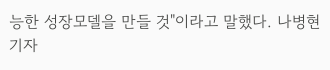능한 성장모델을 만들 것"이라고 말했다. 나병현 기자